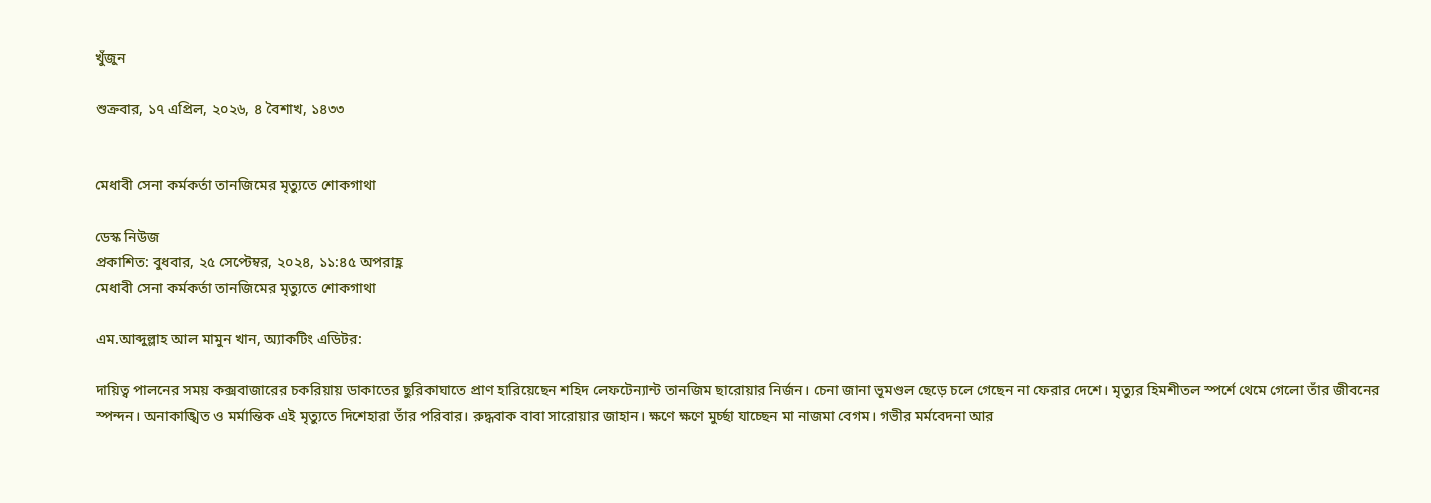খুঁজুন

শুক্রবার, ১৭ এপ্রিল, ২০২৬, ৪ বৈশাখ, ১৪৩৩


মেধাবী সেনা কর্মকর্তা তানজিমের মৃত্যুতে শোকগাথা

ডেস্ক নিউজ
প্রকাশিত: বুধবার, ২৫ সেপ্টেম্বর, ২০২৪, ১১:৪৫ অপরাহ্ণ
মেধাবী সেনা কর্মকর্তা তানজিমের মৃত্যুতে শোকগাথা

এম.আব্দুল্লাহ আল মামুন খান, অ্যাকটিং এডিটর:

দায়িত্ব পালনের সময় কক্সবাজারের চকরিয়ায় ডাকাতের ছুরিকাঘাতে প্রাণ হারিয়েছেন শহিদ লেফটেন্যান্ট তানজিম ছারোয়ার নির্জন। চেনা জানা ভূমণ্ডল ছেড়ে চলে গেছেন না ফেরার দেশে। মৃত্যুর হিমশীতল স্পর্শে থেমে গেলো তাঁর জীবনের স্পন্দন। অনাকাঙ্খিত ও মর্মান্তিক এই মৃত্যুতে দিশেহারা তাঁর পরিবার। রুদ্ধবাক বাবা সারোয়ার জাহান। ক্ষণে ক্ষণে মুর্চ্ছা যাচ্ছেন মা নাজমা বেগম। গভীর মর্মবেদনা আর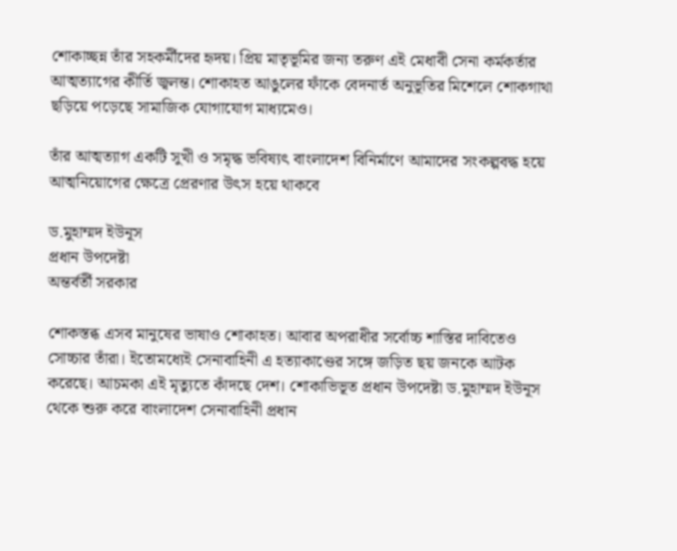শোকাচ্ছন্ন তাঁর সহকর্মীদের হৃদয়। প্রিয় মাতৃভূমির জন্য তরুণ এই মেধাবী সেনা কর্মকর্তার আত্মত্যাগের কীর্তি জ্বলন্ত। শোকাহত আঙুলের ফাঁকে বেদনার্ত অনুভূতির মিশেলে শোকগাথা ছড়িয়ে পড়েছে সামাজিক যোগাযোগ মাধ্যমেও।

তাঁর আত্মত্যাগ একটি সুখী ও সমৃদ্ধ ভবিষ্যৎ বাংলাদেশ বিনির্মাণে আমাদের সংকল্পবদ্ধ হয়ে আত্মনিয়োগের ক্ষেত্রে প্রেরণার উৎস হয়ে থাকবে

ড.মুহাম্মদ ইউনূস
প্রধান উপদেষ্টা
অন্তর্বর্তী সরকার

শোকস্তব্ধ এসব মানুষের ভাষাও শোকাহত। আবার অপরাধীর সর্বোচ্চ শাস্তির দাবিতেও সোচ্চার তাঁরা। ইতোমধ্যেই সেনাবাহিনী এ হত্যাকাণ্ডের সঙ্গে জড়িত ছয় জনকে আটক করেছে। আচমকা এই মৃত্যুতে কাঁদছে দেশ। শোকাভিভূত প্রধান উপদেষ্টা ড.মুহাম্মদ ইউনূস থেকে শুরু করে বাংলাদেশ সেনাবাহিনী প্রধান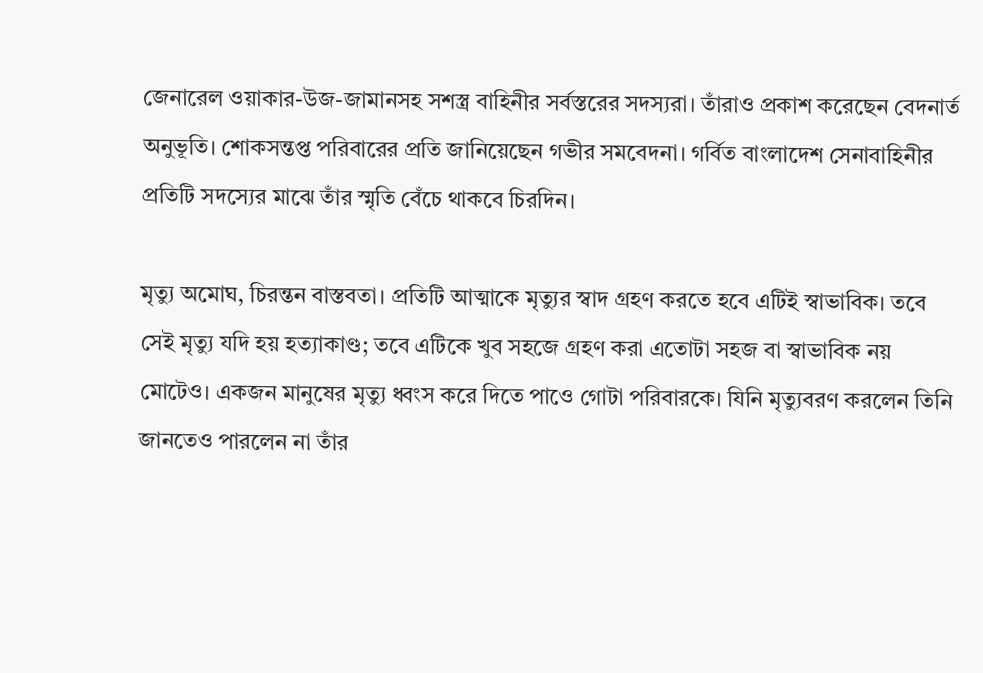জেনারেল ওয়াকার-উজ-জামানসহ সশস্ত্র বাহিনীর সর্বস্তরের সদস্যরা। তাঁরাও প্রকাশ করেছেন বেদনার্ত অনুভূতি। শোকসন্তপ্ত পরিবারের প্রতি জানিয়েছেন গভীর সমবেদনা। গর্বিত বাংলাদেশ সেনাবাহিনীর প্রতিটি সদস্যের মাঝে তাঁর স্মৃতি বেঁচে থাকবে চিরদিন।

মৃত্যু অমোঘ, চিরন্তন বাস্তবতা। প্রতিটি আত্মাকে মৃত্যুর স্বাদ গ্রহণ করতে হবে এটিই স্বাভাবিক। তবে সেই মৃত্যু যদি হয় হত্যাকাণ্ড; তবে এটিকে খুব সহজে গ্রহণ করা এতোটা সহজ বা স্বাভাবিক নয় মোটেও। একজন মানুষের মৃত্যু ধ্বংস করে দিতে পাওে গোটা পরিবারকে। যিনি মৃত্যুবরণ করলেন তিনি জানতেও পারলেন না তাঁর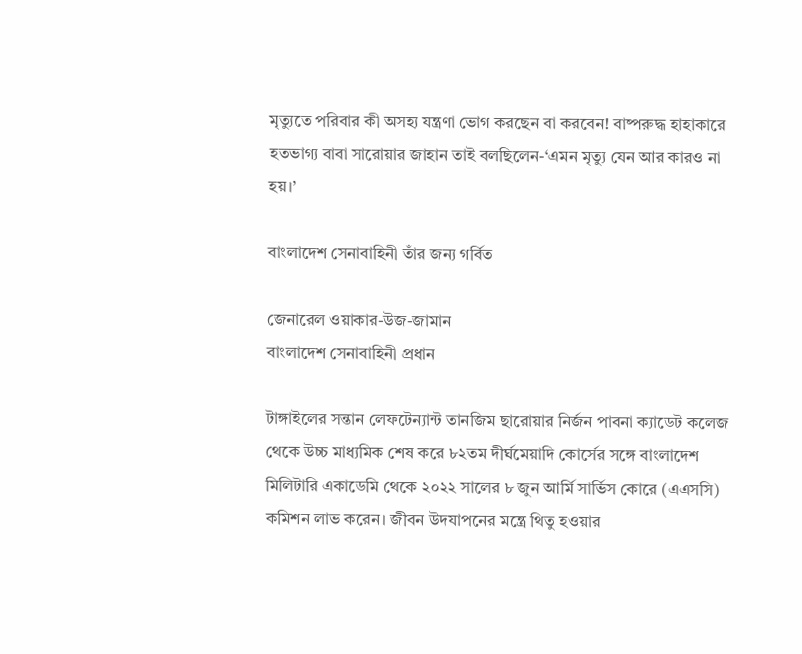মৃত্যুতে পরিবার কী অসহ্য যন্ত্রণা ভোগ করছেন বা করবেন! বাষ্পরুদ্ধ হাহাকারে হতভাগ্য বাবা সারোয়ার জাহান তাই বলছিলেন-‘এমন মৃত্যু যেন আর কারও না হয়।’

বাংলাদেশ সেনাবাহিনী তাঁর জন্য গর্বিত

জেনারেল ওয়াকার-উজ-জামান
বাংলাদেশ সেনাবাহিনী প্রধান

টাঙ্গাইলের সন্তান লেফটেন্যান্ট তানজিম ছারোয়ার নির্জন পাবনা ক্যাডেট কলেজ থেকে উচ্চ মাধ্যমিক শেষ করে ৮২তম দীর্ঘমেয়াদি কোর্সের সঙ্গে বাংলাদেশ মিলিটারি একাডেমি থেকে ২০২২ সালের ৮ জুন আর্মি সার্ভিস কোরে (এএসসি) কমিশন লাভ করেন। জীবন উদযাপনের মন্ত্রে থিতু হওয়ার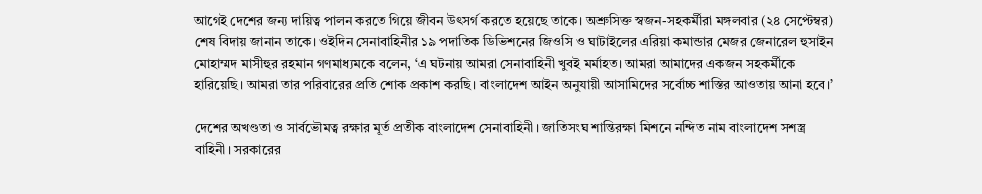আগেই দেশের জন্য দায়িত্ব পালন করতে গিয়ে জীবন উৎসর্গ করতে হয়েছে তাকে। অশ্রুসিক্ত স্বজন-সহকর্মীরা মঙ্গলবার (২৪ সেপ্টেম্বর) শেষ বিদায় জানান তাকে। ওইদিন সেনাবাহিনীর ১৯ পদাতিক ডিভিশনের জিওসি ও ঘাটাইলের এরিয়া কমান্ডার মেজর জেনারেল হুসাইন মোহাম্মদ মাসীহুর রহমান গণমাধ্যমকে বলেন, ‘এ ঘটনায় আমরা সেনাবাহিনী খুবই মর্মাহত। আমরা আমাদের একজন সহকর্মীকে হারিয়েছি। আমরা তার পরিবারের প্রতি শোক প্রকাশ করছি। বাংলাদেশ আইন অনুযায়ী আসামিদের সর্বোচ্চ শাস্তির আওতায় আনা হবে।’

দেশের অখণ্ডতা ও সার্বভৌমত্ব রক্ষার মূর্ত প্রতীক বাংলাদেশ সেনাবাহিনী। জাতিসংঘ শান্তিরক্ষা মিশনে নন্দিত নাম বাংলাদেশ সশস্ত্র বাহিনী। সরকারের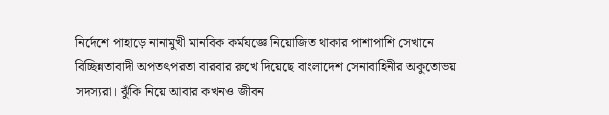নির্দেশে পাহাড়ে নানামুখী মানবিক কর্মযজ্ঞে নিয়োজিত থাকার পাশাপাশি সেখানে বিচ্ছিন্নতাবাদী অপতৎপরতা বারবার রুখে দিয়েছে বাংলাদেশ সেনাবাহিনীর অকুতোভয় সদস্যরা। ঝুঁকি নিয়ে আবার কখনও জীবন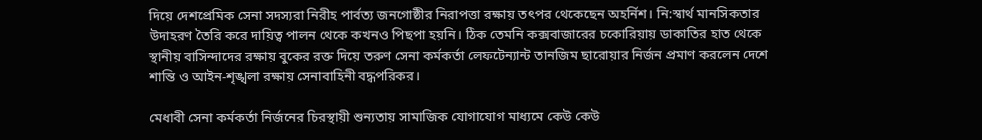দিয়ে দেশপ্রেমিক সেনা সদস্যরা নিরীহ পার্বত্য জনগোষ্ঠীর নিরাপত্তা রক্ষায় তৎপর থেকেছেন অহর্নিশ। নি:স্বার্থ মানসিকতার উদাহরণ তৈরি করে দায়িত্ব পালন থেকে কখনও পিছপা হয়নি। ঠিক তেমনি কক্সবাজারের চকোরিয়ায় ডাকাতির হাত থেকে স্থানীয় বাসিন্দাদের রক্ষায় বুকের রক্ত দিয়ে তরুণ সেনা কর্মকর্তা লেফটেন্যান্ট তানজিম ছারোয়ার নির্জন প্রমাণ করলেন দেশে শান্তি ও আইন-শৃঙ্খলা রক্ষায় সেনাবাহিনী বদ্ধপরিকর।

মেধাবী সেনা কর্মকর্তা নির্জনের চিরস্থায়ী শুন্যতায় সামাজিক যোগাযোগ মাধ্যমে কেউ কেউ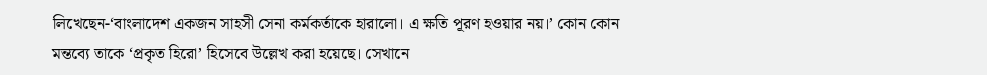লিখেছেন-‘বাংলাদেশ একজন সাহসী সেনা কর্মকর্তাকে হারালো। এ ক্ষতি পূরণ হওয়ার নয়।’ কোন কোন মন্তব্যে তাকে ‘প্রকৃত হিরো’ হিসেবে উল্লেখ করা হয়েছে। সেখানে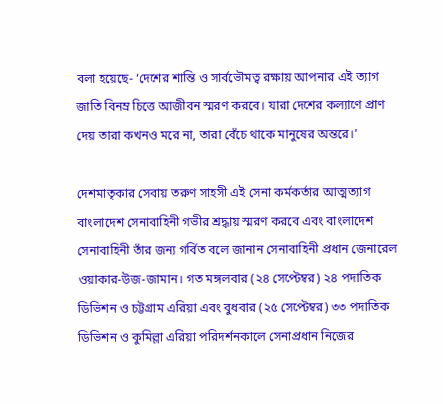বলা হয়েছে- ‘দেশের শান্তি ও সার্বভৌমত্ব রক্ষায় আপনার এই ত্যাগ জাতি বিনম্র চিত্তে আজীবন স্মরণ করবে। যারা দেশের কল্যাণে প্রাণ দেয় তারা কখনও মরে না, তারা বেঁচে থাকে মানুষের অন্তরে।’

দেশমাতৃকার সেবায় তরুণ সাহসী এই সেনা কর্মকর্তার আত্মত্যাগ বাংলাদেশ সেনাবাহিনী গভীর শ্রদ্ধায় স্মরণ করবে এবং বাংলাদেশ সেনাবাহিনী তাঁর জন্য গর্বিত বলে জানান সেনাবাহিনী প্রধান জেনারেল ওয়াকার-উজ-জামান। গত মঙ্গলবার (২৪ সেপ্টেম্বর) ২৪ পদাতিক ডিভিশন ও চট্টগ্রাম এরিয়া এবং বুধবার (২৫ সেপ্টেম্বর) ৩৩ পদাতিক ডিভিশন ও কুমিল্লা এরিয়া পরিদর্শনকালে সেনাপ্রধান নিজের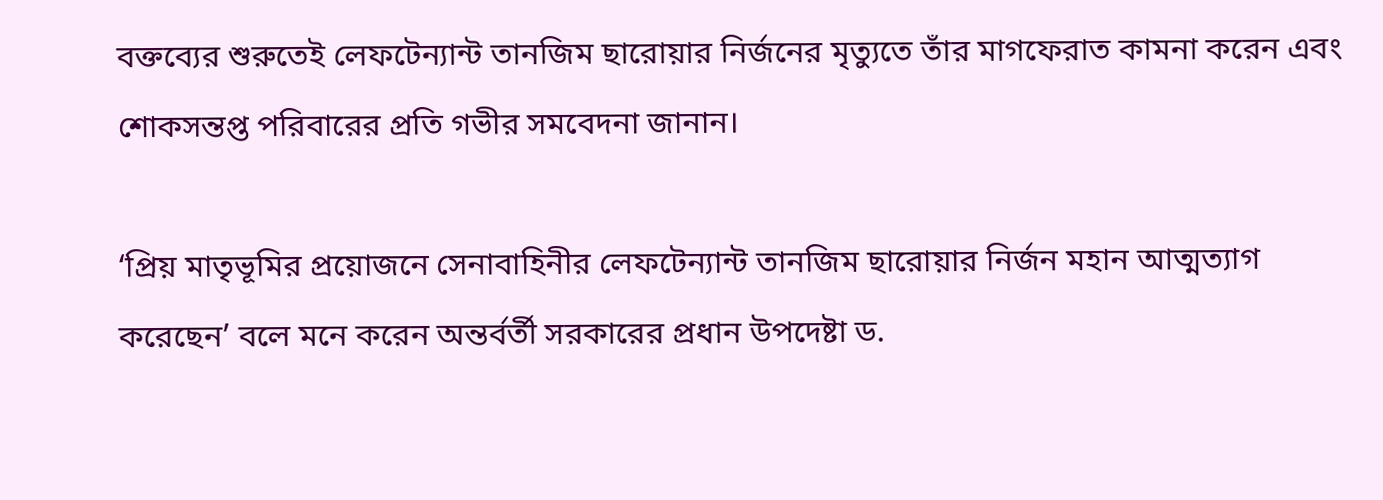বক্তব্যের শুরুতেই লেফটেন্যান্ট তানজিম ছারোয়ার নির্জনের মৃত্যুতে তাঁর মাগফেরাত কামনা করেন এবং শোকসন্তপ্ত পরিবারের প্রতি গভীর সমবেদনা জানান।

‘প্রিয় মাতৃভূমির প্রয়োজনে সেনাবাহিনীর লেফটেন্যান্ট তানজিম ছারোয়ার নির্জন মহান আত্মত্যাগ করেছেন’ বলে মনে করেন অন্তর্বর্তী সরকারের প্রধান উপদেষ্টা ড.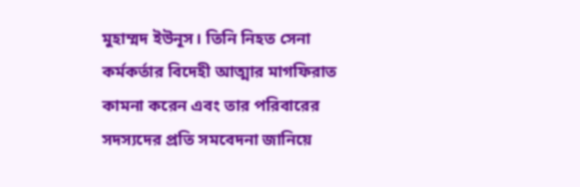মুহাম্মদ ইউনূস। তিনি নিহত সেনা কর্মকর্তার বিদেহী আত্মার মাগফিরাত কামনা করেন এবং তার পরিবারের সদস্যদের প্রতি সমবেদনা জানিয়ে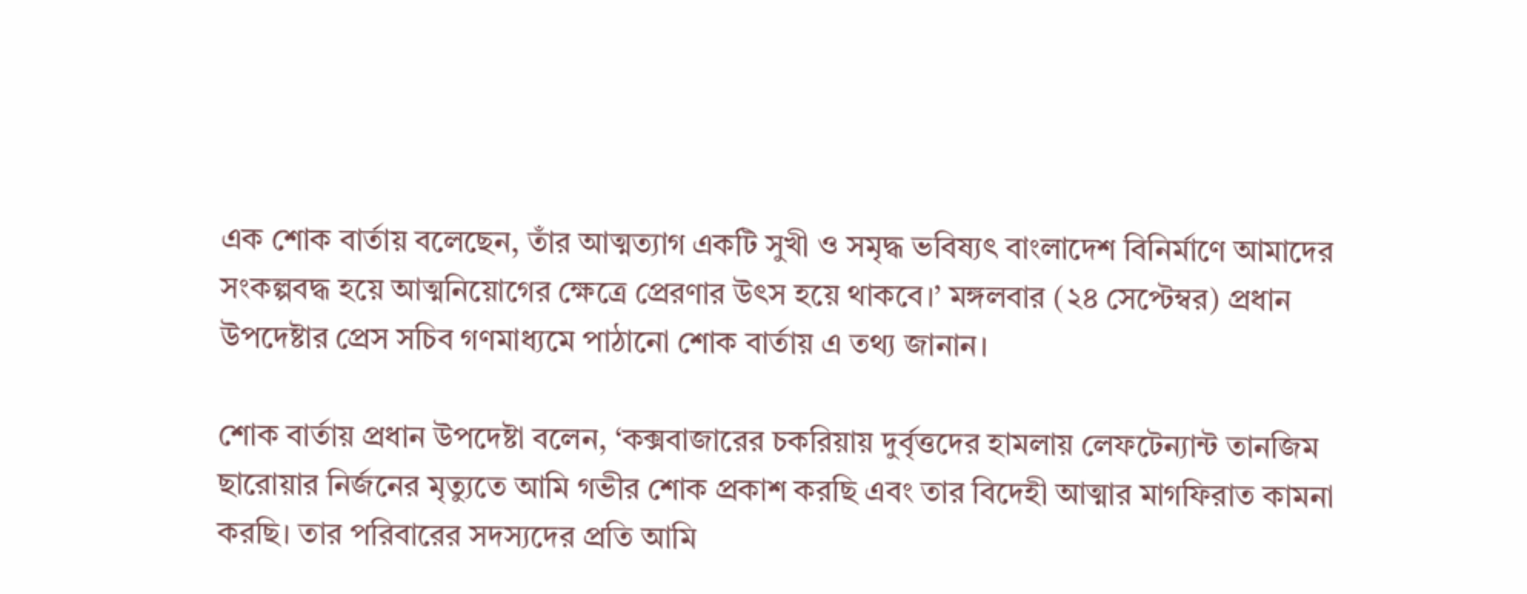এক শোক বার্তায় বলেছেন, তাঁর আত্মত্যাগ একটি সুখী ও সমৃদ্ধ ভবিষ্যৎ বাংলাদেশ বিনির্মাণে আমাদের সংকল্পবদ্ধ হয়ে আত্মনিয়োগের ক্ষেত্রে প্রেরণার উৎস হয়ে থাকবে।’ মঙ্গলবার (২৪ সেপ্টেম্বর) প্রধান উপদেষ্টার প্রেস সচিব গণমাধ্যমে পাঠানো শোক বার্তায় এ তথ্য জানান।

শোক বার্তায় প্রধান উপদেষ্টা বলেন, ‘কক্সবাজারের চকরিয়ায় দুর্বৃত্তদের হামলায় লেফটেন্যান্ট তানজিম ছারোয়ার নির্জনের মৃত্যুতে আমি গভীর শোক প্রকাশ করছি এবং তার বিদেহী আত্মার মাগফিরাত কামনা করছি। তার পরিবারের সদস্যদের প্রতি আমি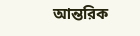আন্তরিক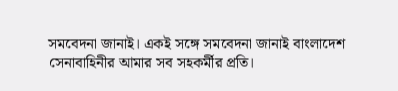সমবেদনা জানাই। একই সঙ্গে সমবেদনা জানাই বাংলাদেশ সেনাবাহিনীর আমার সব সহকর্মীর প্রতি।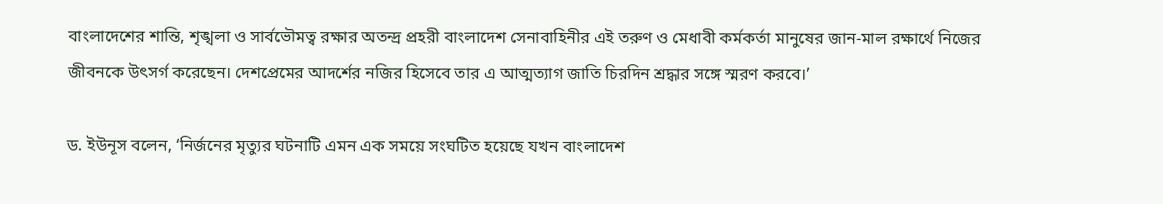বাংলাদেশের শান্তি, শৃঙ্খলা ও সার্বভৌমত্ব রক্ষার অতন্দ্র প্রহরী বাংলাদেশ সেনাবাহিনীর এই তরুণ ও মেধাবী কর্মকর্তা মানুষের জান-মাল রক্ষার্থে নিজের জীবনকে উৎসর্গ করেছেন। দেশপ্রেমের আদর্শের নজির হিসেবে তার এ আত্মত্যাগ জাতি চিরদিন শ্রদ্ধার সঙ্গে স্মরণ করবে।’

ড. ইউনূস বলেন, ‘নির্জনের মৃত্যুর ঘটনাটি এমন এক সময়ে সংঘটিত হয়েছে যখন বাংলাদেশ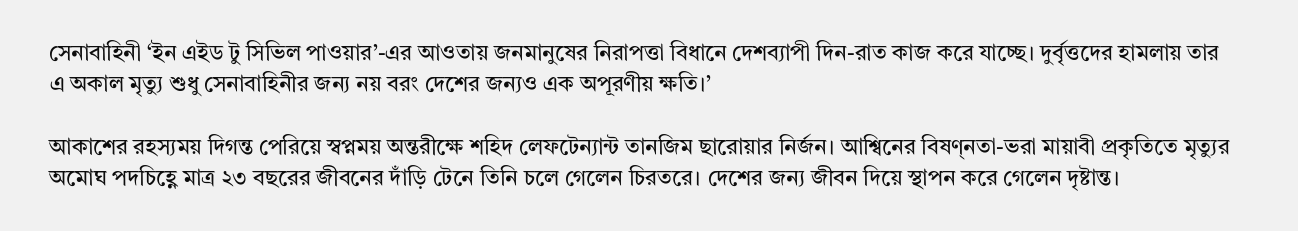সেনাবাহিনী ‘ইন এইড টু সিভিল পাওয়ার’-এর আওতায় জনমানুষের নিরাপত্তা বিধানে দেশব্যাপী দিন-রাত কাজ করে যাচ্ছে। দুর্বৃত্তদের হামলায় তার এ অকাল মৃত্যু শুধু সেনাবাহিনীর জন্য নয় বরং দেশের জন্যও এক অপূরণীয় ক্ষতি।’

আকাশের রহস্যময় দিগন্ত পেরিয়ে স্বপ্নময় অন্তরীক্ষে শহিদ লেফটেন্যান্ট তানজিম ছারোয়ার নির্জন। আশ্বিনের বিষণ্নতা-ভরা মায়াবী প্রকৃতিতে মৃত্যুর অমোঘ পদচিহ্ণে মাত্র ২৩ বছরের জীবনের দাঁড়ি টেনে তিনি চলে গেলেন চিরতরে। দেশের জন্য জীবন দিয়ে স্থাপন করে গেলেন দৃষ্টান্ত।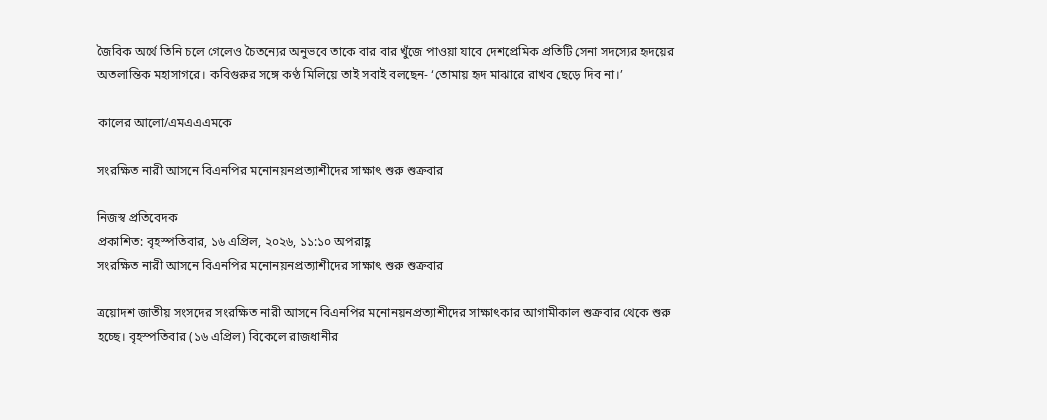জৈবিক অর্থে তিনি চলে গেলেও চৈতন্যের অনুভবে তাকে বার বার খুঁজে পাওয়া যাবে দেশপ্রেমিক প্রতিটি সেনা সদস্যের হৃদয়ের অতলান্তিক মহাসাগরে। কবিগুরুর সঙ্গে কণ্ঠ মিলিয়ে তাই সবাই বলছেন- ‘তোমায় হৃদ মাঝারে রাখব ছেড়ে দিব না।’

কালের আলো/এমএএএমকে

সংরক্ষিত নারী আসনে বিএনপির মনোনয়নপ্রত্যাশীদের সাক্ষাৎ শুরু শুক্রবার

নিজস্ব প্রতিবেদক
প্রকাশিত: বৃহস্পতিবার, ১৬ এপ্রিল, ২০২৬, ১১:১০ অপরাহ্ণ
সংরক্ষিত নারী আসনে বিএনপির মনোনয়নপ্রত্যাশীদের সাক্ষাৎ শুরু শুক্রবার

ত্রয়োদশ জাতীয় সংসদের সংরক্ষিত নারী আসনে বিএনপির মনোনয়নপ্রত্যাশীদের সাক্ষাৎকার আগামীকাল শুক্রবার থেকে শুরু হচ্ছে। বৃহস্পতিবার (১৬ এপ্রিল) বিকেলে রাজধানীর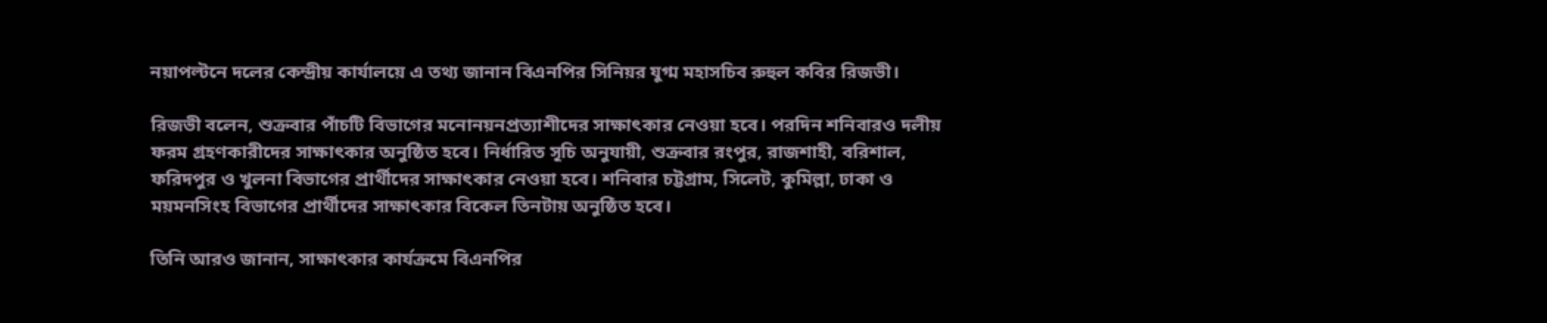নয়াপল্টনে দলের কেন্দ্রীয় কার্যালয়ে এ তথ্য জানান বিএনপির সিনিয়র যুগ্ম মহাসচিব রুহুল কবির রিজভী।

রিজভী বলেন, শুক্রবার পাঁচটি বিভাগের মনোনয়নপ্রত্যাশীদের সাক্ষাৎকার নেওয়া হবে। পরদিন শনিবারও দলীয় ফরম গ্রহণকারীদের সাক্ষাৎকার অনুষ্ঠিত হবে। নির্ধারিত সূচি অনুযায়ী, শুক্রবার রংপুর, রাজশাহী, বরিশাল, ফরিদপুর ও খুলনা বিভাগের প্রার্থীদের সাক্ষাৎকার নেওয়া হবে। শনিবার চট্টগ্রাম, সিলেট, কুমিল্লা, ঢাকা ও ময়মনসিংহ বিভাগের প্রার্থীদের সাক্ষাৎকার বিকেল তিনটায় অনুষ্ঠিত হবে।

তিনি আরও জানান, সাক্ষাৎকার কার্যক্রমে বিএনপির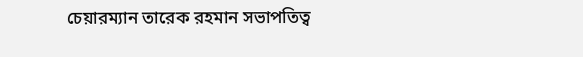চেয়ারম্যান তারেক রহমান সভাপতিত্ব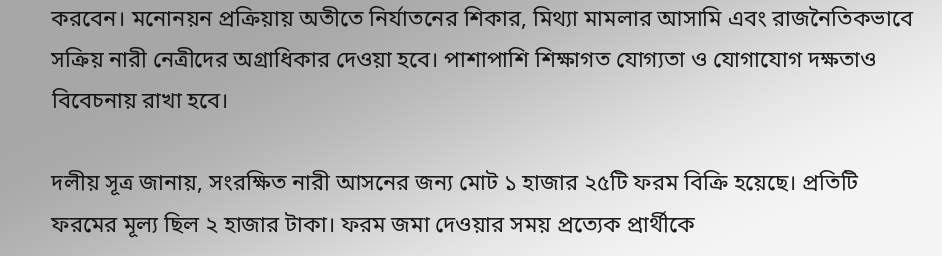করবেন। মনোনয়ন প্রক্রিয়ায় অতীতে নির্যাতনের শিকার, মিথ্যা মামলার আসামি এবং রাজনৈতিকভাবে সক্রিয় নারী নেত্রীদের অগ্রাধিকার দেওয়া হবে। পাশাপাশি শিক্ষাগত যোগ্যতা ও যোগাযোগ দক্ষতাও বিবেচনায় রাখা হবে।

দলীয় সূত্র জানায়, সংরক্ষিত নারী আসনের জন্য মোট ১ হাজার ২৫টি ফরম বিক্রি হয়েছে। প্রতিটি ফরমের মূল্য ছিল ২ হাজার টাকা। ফরম জমা দেওয়ার সময় প্রত্যেক প্রার্থীকে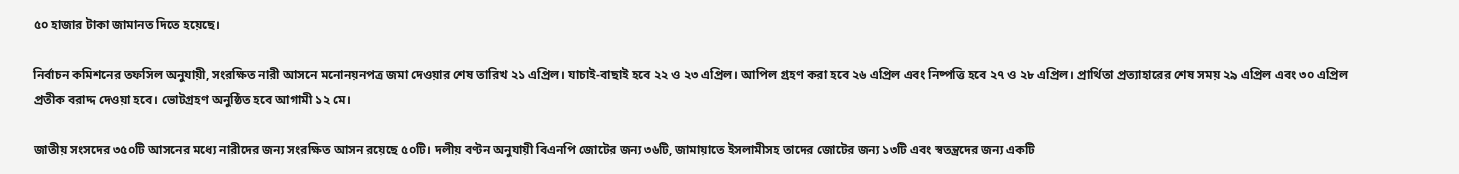৫০ হাজার টাকা জামানত দিতে হয়েছে।

নির্বাচন কমিশনের তফসিল অনুযায়ী, সংরক্ষিত নারী আসনে মনোনয়নপত্র জমা দেওয়ার শেষ তারিখ ২১ এপ্রিল। যাচাই-বাছাই হবে ২২ ও ২৩ এপ্রিল। আপিল গ্রহণ করা হবে ২৬ এপ্রিল এবং নিষ্পত্তি হবে ২৭ ও ২৮ এপ্রিল। প্রার্থিতা প্রত্যাহারের শেষ সময় ২৯ এপ্রিল এবং ৩০ এপ্রিল প্রতীক বরাদ্দ দেওয়া হবে। ভোটগ্রহণ অনুষ্ঠিত হবে আগামী ১২ মে।

জাতীয় সংসদের ৩৫০টি আসনের মধ্যে নারীদের জন্য সংরক্ষিত আসন রয়েছে ৫০টি। দলীয় বণ্টন অনুযায়ী বিএনপি জোটের জন্য ৩৬টি, জামায়াতে ইসলামীসহ তাদের জোটের জন্য ১৩টি এবং স্বতন্ত্রদের জন্য একটি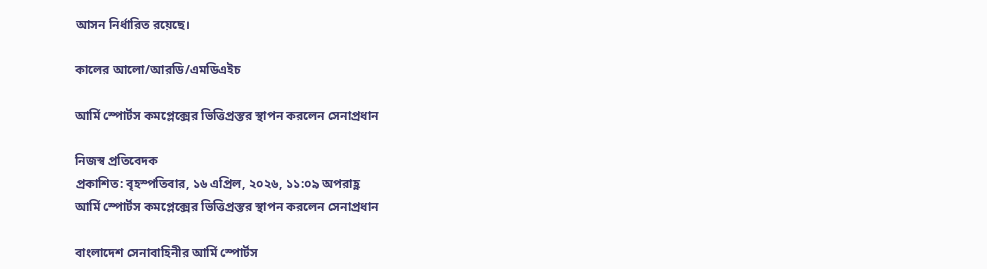আসন নির্ধারিত রয়েছে।

কালের আলো/আরডি/এমডিএইচ

আর্মি স্পোর্টস কমপ্লেক্সের ভিত্তিপ্রস্তর স্থাপন করলেন সেনাপ্রধান

নিজস্ব প্রতিবেদক
প্রকাশিত: বৃহস্পতিবার, ১৬ এপ্রিল, ২০২৬, ১১:০৯ অপরাহ্ণ
আর্মি স্পোর্টস কমপ্লেক্সের ভিত্তিপ্রস্তর স্থাপন করলেন সেনাপ্রধান

বাংলাদেশ সেনাবাহিনীর আর্মি স্পোর্টস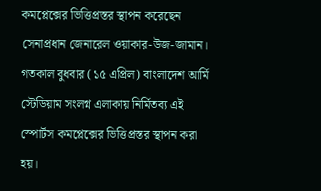কমপ্লেক্সের ভিত্তিপ্রস্তর স্থাপন করেছেন সেনাপ্রধান জেনারেল ওয়াকার-উজ-জামান। গতকাল বুধবার (১৫ এপ্রিল) বাংলাদেশ আর্মি স্টেডিয়াম সংলগ্ন এলাকায় নির্মিতব্য এই স্পোর্টস কমপ্লেক্সের ভিত্তিপ্রস্তর স্থাপন করা হয়।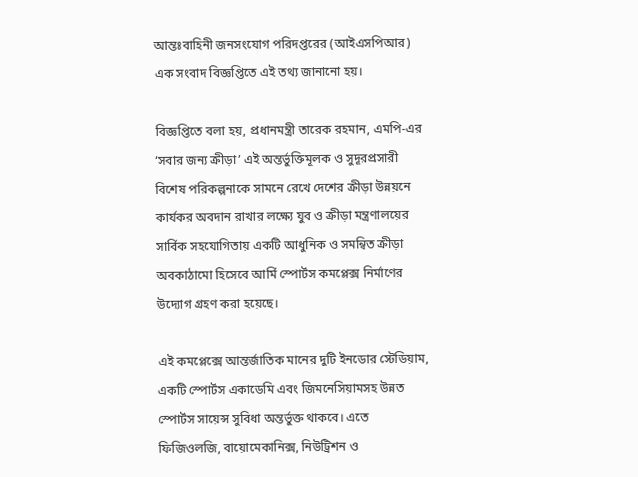আন্তঃবাহিনী জনসংযোগ পরিদপ্তরের (আইএসপিআর) এক সংবাদ বিজ্ঞপ্তিতে এই তথ্য জানানো হয়।

বিজ্ঞপ্তিতে বলা হয়, প্রধানমন্ত্রী তারেক রহমান, এমপি-এর ‘সবার জন্য ক্রীড়া’ এই অন্তর্ভুক্তিমূলক ও সুদূরপ্রসারী বিশেষ পরিকল্পনাকে সামনে রেখে দেশের ক্রীড়া উন্নয়নে কার্যকর অবদান রাখার লক্ষ্যে যুব ও ক্রীড়া মন্ত্রণালয়ের সার্বিক সহযোগিতায় একটি আধুনিক ও সমন্বিত ক্রীড়া অবকাঠামো হিসেবে আর্মি স্পোর্টস কমপ্লেক্স নির্মাণের উদ্যোগ গ্রহণ করা হয়েছে।

এই কমপ্লেক্সে আন্তর্জাতিক মানের দুটি ইনডোর স্টেডিয়াম, একটি স্পোর্টস একাডেমি এবং জিমনেসিয়ামসহ উন্নত স্পোর্টস সায়েন্স সুবিধা অন্তর্ভুক্ত থাকবে। এতে ফিজিওলজি, বায়োমেকানিক্স, নিউট্রিশন ও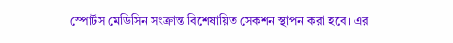স্পোর্টস মেডিসিন সংক্রান্ত বিশেষায়িত সেকশন স্থাপন করা হবে। এর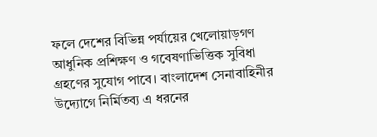ফলে দেশের বিভিন্ন পর্যায়ের খেলোয়াড়গণ আধুনিক প্রশিক্ষণ ও গবেষণাভিত্তিক সুবিধা গ্রহণের সুযোগ পাবে। বাংলাদেশ সেনাবাহিনীর উদ্যোগে নির্মিতব্য এ ধরনের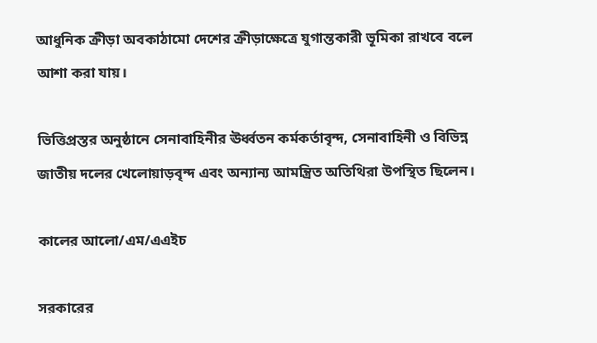আধুনিক ক্রীড়া অবকাঠামো দেশের ক্রীড়াক্ষেত্রে যুগান্তকারী ভূমিকা রাখবে বলে আশা করা যায়।

ভিত্তিপ্রস্তর অনুষ্ঠানে সেনাবাহিনীর ঊর্ধ্বতন কর্মকর্তাবৃন্দ, সেনাবাহিনী ও বিভিন্ন জাতীয় দলের খেলোয়াড়বৃন্দ এবং অন্যান্য আমন্ত্রিত অতিথিরা উপস্থিত ছিলেন।

কালের আলো/এম/এএইচ

সরকারের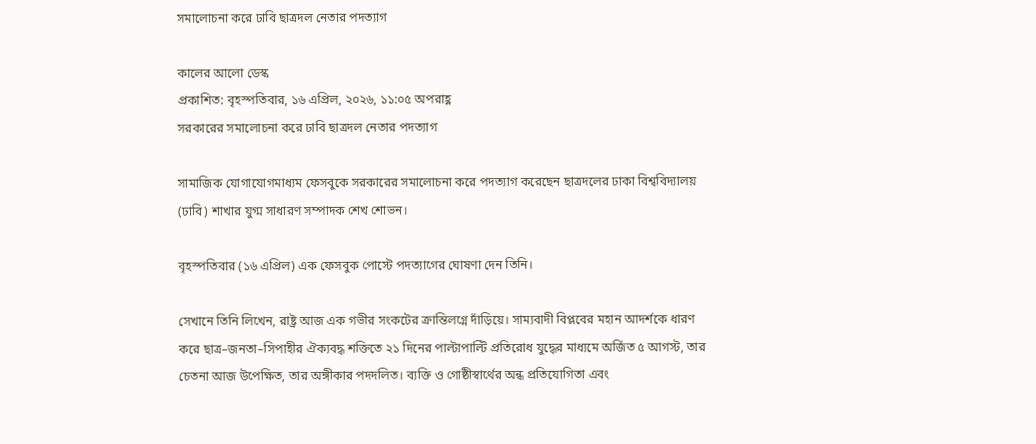সমালোচনা করে ঢাবি ছাত্রদল নেতার পদত্যাগ

কালের আলো ডেস্ক
প্রকাশিত: বৃহস্পতিবার, ১৬ এপ্রিল, ২০২৬, ১১:০৫ অপরাহ্ণ
সরকারের সমালোচনা করে ঢাবি ছাত্রদল নেতার পদত্যাগ

সামাজিক যোগাযোগমাধ্যম ফেসবুকে সরকারের সমালোচনা করে পদত্যাগ করেছেন ছাত্রদলের ঢাকা বিশ্ববিদ্যালয় (ঢাবি) শাখার যুগ্ম সাধারণ সম্পাদক শেখ শোভন।

বৃহস্পতিবার (১৬ এপ্রিল) এক ফেসবুক পোস্টে পদত্যাগের ঘোষণা দেন তিনি।

সেখানে তিনি লিখেন, রাষ্ট্র আজ এক গভীর সংকটের ক্রান্তিলগ্নে দাঁড়িয়ে। সাম্যবাদী বিপ্লবের মহান আদর্শকে ধারণ করে ছাত্র–জনতা–সিপাহীর ঐক্যবদ্ধ শক্তিতে ২১ দিনের পাল্টাপাল্টি প্রতিরোধ যুদ্ধের মাধ্যমে অর্জিত ৫ আগস্ট, তার চেতনা আজ উপেক্ষিত, তার অঙ্গীকার পদদলিত। ব্যক্তি ও গোষ্ঠীস্বার্থের অন্ধ প্রতিযোগিতা এবং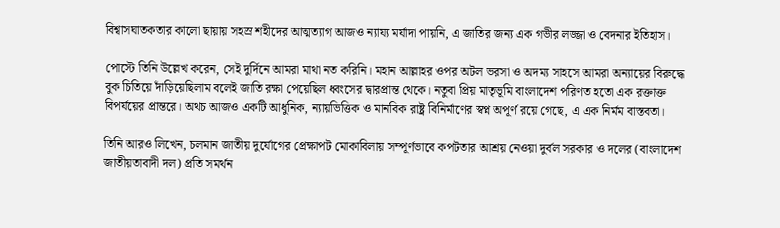বিশ্বাসঘাতকতার কালো ছায়ায় সহস্র শহীদের আত্মত্যাগ আজও ন্যায্য মর্যাদা পায়নি, এ জাতির জন্য এক গভীর লজ্জা ও বেদনার ইতিহাস।

পোস্টে তিনি উল্লেখ করেন, সেই দুর্দিনে আমরা মাথা নত করিনি। মহান আল্লাহর ওপর অটল ভরসা ও অদম্য সাহসে আমরা অন্যায়ের বিরুদ্ধে বুক চিতিয়ে দাঁড়িয়েছিলাম বলেই জাতি রক্ষা পেয়েছিল ধ্বংসের দ্বারপ্রান্ত থেকে। নতুবা প্রিয় মাতৃভূমি বাংলাদেশ পরিণত হতো এক রক্তাক্ত বিপর্যয়ের প্রান্তরে। অথচ আজও একটি আধুনিক, ন্যায়ভিত্তিক ও মানবিক রাষ্ট্র বিনির্মাণের স্বপ্ন অপূর্ণ রয়ে গেছে, এ এক নির্মম বাস্তবতা।

তিনি আরও লিখেন, চলমান জাতীয় দুর্যোগের প্রেক্ষাপট মোকাবিলায় সম্পূর্ণভাবে কপটতার আশ্রয় নেওয়া দুর্বল সরকার ও দলের (বাংলাদেশ জাতীয়তাবাদী দল) প্রতি সমর্থন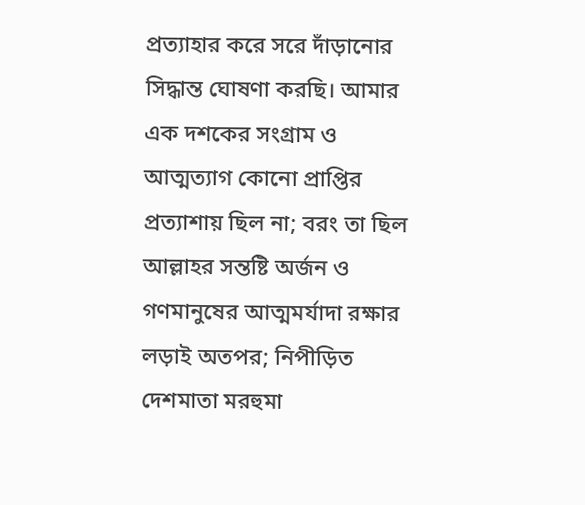প্রত্যাহার করে সরে দাঁড়ানোর সিদ্ধান্ত ঘোষণা করছি। আমার এক দশকের সংগ্রাম ও আত্মত্যাগ কোনো প্রাপ্তির প্রত্যাশায় ছিল না; বরং তা ছিল আল্লাহর সন্তষ্টি অর্জন ও গণমানুষের আত্মমর্যাদা রক্ষার লড়াই অতপর; নিপীড়িত দেশমাতা মরহুমা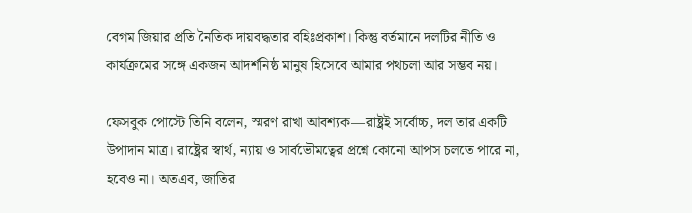বেগম জিয়ার প্রতি নৈতিক দায়বদ্ধতার বহিঃপ্রকাশ। কিন্তু বর্তমানে দলটির নীতি ও কার্যক্রমের সঙ্গে একজন আদর্শনিষ্ঠ মানুষ হিসেবে আমার পথচলা আর সম্ভব নয়।

ফেসবুক পোস্টে তিনি বলেন, স্মরণ রাখা আবশ্যক—রাষ্ট্রই সর্বোচ্চ, দল তার একটি উপাদান মাত্র। রাষ্ট্রের স্বার্থ, ন্যায় ও সার্বভৌমত্বের প্রশ্নে কোনো আপস চলতে পারে না, হবেও না। অতএব, জাতির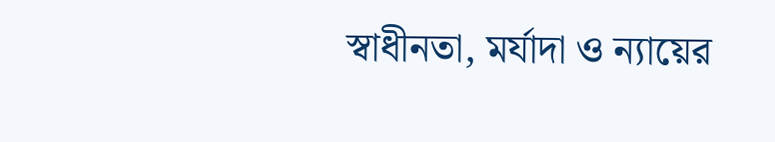স্বাধীনতা, মর্যাদা ও ন্যায়ের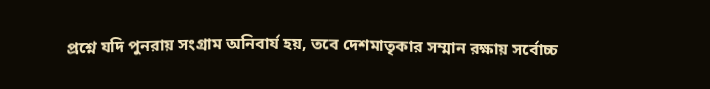প্রশ্নে যদি পুনরায় সংগ্রাম অনিবার্য হয়, তবে দেশমাতৃকার সম্মান রক্ষায় সর্বোচ্চ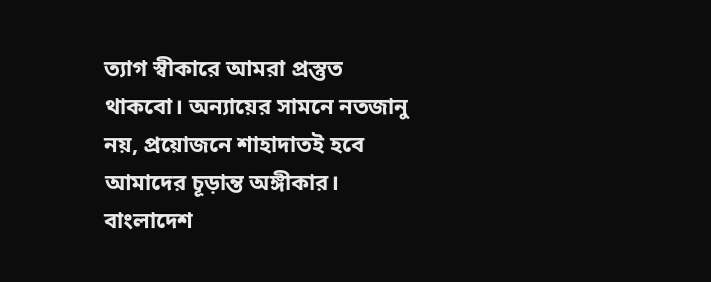ত্যাগ স্বীকারে আমরা প্রস্তুত থাকবো। অন্যায়ের সামনে নতজানু নয়, প্রয়োজনে শাহাদাতই হবে আমাদের চূড়ান্ত অঙ্গীকার। বাংলাদেশ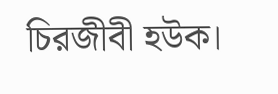চিরজীবী হউক।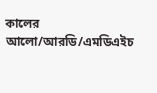কালের আলো/আরডি/এমডিএইচ